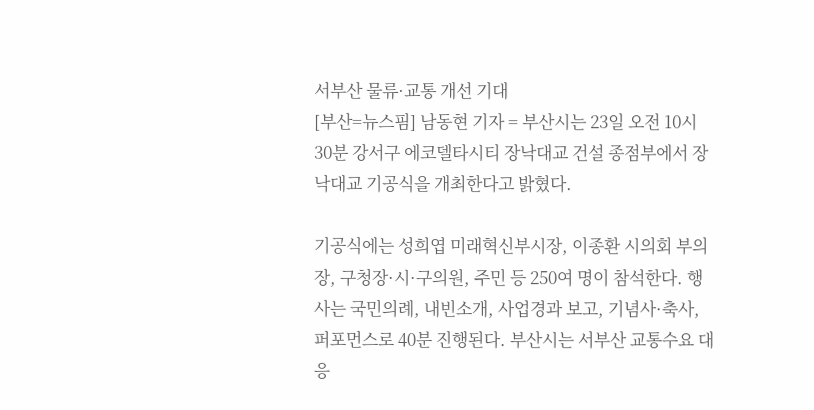서부산 물류·교통 개선 기대
[부산=뉴스핌] 남동현 기자 = 부산시는 23일 오전 10시 30분 강서구 에코델타시티 장낙대교 건설 종점부에서 장낙대교 기공식을 개최한다고 밝혔다.

기공식에는 성희엽 미래혁신부시장, 이종환 시의회 부의장, 구청장·시·구의원, 주민 등 250여 명이 참석한다. 행사는 국민의례, 내빈소개, 사업경과 보고, 기념사·축사, 퍼포먼스로 40분 진행된다. 부산시는 서부산 교통수요 대응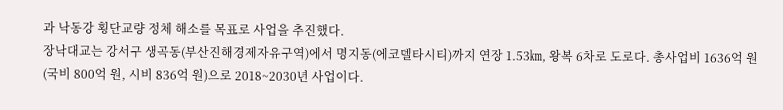과 낙동강 횡단교량 정체 해소를 목표로 사업을 추진했다.
장낙대교는 강서구 생곡동(부산진해경제자유구역)에서 명지동(에코델타시티)까지 연장 1.53㎞, 왕복 6차로 도로다. 총사업비 1636억 원(국비 800억 원, 시비 836억 원)으로 2018~2030년 사업이다.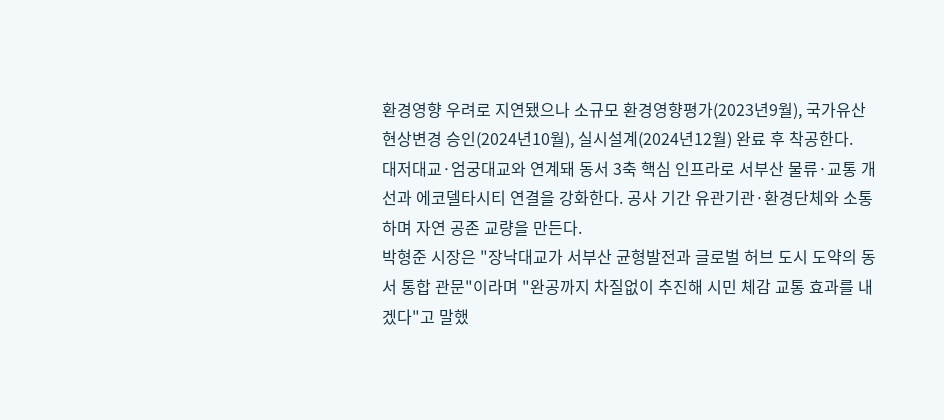환경영향 우려로 지연됐으나 소규모 환경영향평가(2023년9월), 국가유산 현상변경 승인(2024년10월), 실시설계(2024년12월) 완료 후 착공한다.
대저대교·엄궁대교와 연계돼 동서 3축 핵심 인프라로 서부산 물류·교통 개선과 에코델타시티 연결을 강화한다. 공사 기간 유관기관·환경단체와 소통하며 자연 공존 교량을 만든다.
박형준 시장은 "장낙대교가 서부산 균형발전과 글로벌 허브 도시 도약의 동서 통합 관문"이라며 "완공까지 차질없이 추진해 시민 체감 교통 효과를 내겠다"고 말했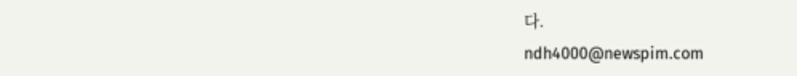다.
ndh4000@newspim.com